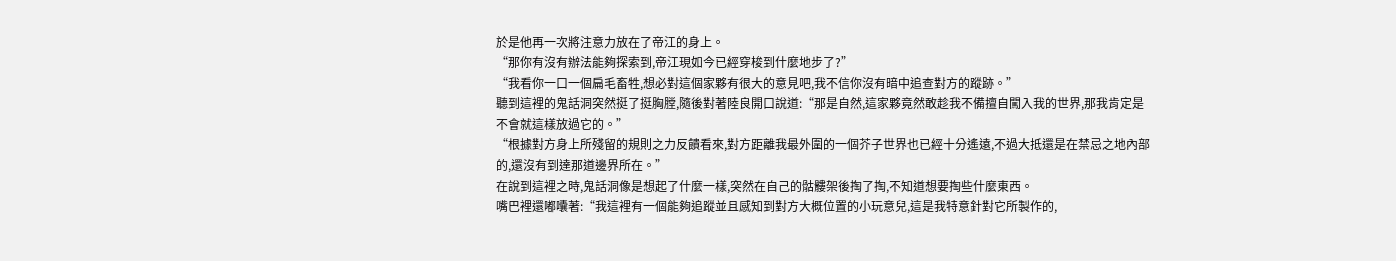於是他再一次將注意力放在了帝江的身上。
“那你有沒有辦法能夠探索到,帝江現如今已經穿梭到什麼地步了?”
“我看你一口一個扁毛畜牲,想必對這個家夥有很大的意見吧,我不信你沒有暗中追查對方的蹤跡。”
聽到這裡的鬼話洞突然挺了挺胸膛,隨後對著陸良開口說道:“那是自然,這家夥竟然敢趁我不備擅自闖入我的世界,那我肯定是不會就這樣放過它的。”
“根據對方身上所殘留的規則之力反饋看來,對方距離我最外圍的一個芥子世界也已經十分遙遠,不過大抵還是在禁忌之地內部的,還沒有到達那道邊界所在。”
在說到這裡之時,鬼話洞像是想起了什麼一樣,突然在自己的骷髏架後掏了掏,不知道想要掏些什麼東西。
嘴巴裡還嘟囔著:“我這裡有一個能夠追蹤並且感知到對方大概位置的小玩意兒,這是我特意針對它所製作的,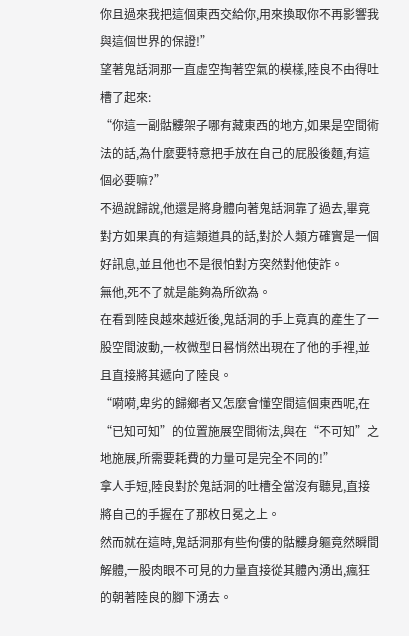你且過來我把這個東西交給你,用來換取你不再影響我與這個世界的保證!”
望著鬼話洞那一直虛空掏著空氣的模樣,陸良不由得吐槽了起來:
“你這一副骷髏架子哪有藏東西的地方,如果是空間術法的話,為什麼要特意把手放在自己的屁股後麵,有這個必要嘛?”
不過說歸說,他還是將身體向著鬼話洞靠了過去,畢竟對方如果真的有這類道具的話,對於人類方確實是一個好訊息,並且他也不是很怕對方突然對他使詐。
無他,死不了就是能夠為所欲為。
在看到陸良越來越近後,鬼話洞的手上竟真的產生了一股空間波動,一枚微型日晷悄然出現在了他的手裡,並且直接將其遞向了陸良。
“嗬嗬,卑劣的歸鄉者又怎麼會懂空間這個東西呢,在“已知可知”的位置施展空間術法,與在“不可知”之地施展,所需要耗費的力量可是完全不同的!”
拿人手短,陸良對於鬼話洞的吐槽全當沒有聽見,直接將自己的手握在了那枚日冕之上。
然而就在這時,鬼話洞那有些佝僂的骷髏身軀竟然瞬間解體,一股肉眼不可見的力量直接從其體內湧出,瘋狂的朝著陸良的腳下湧去。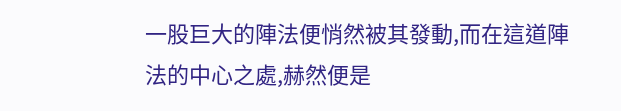一股巨大的陣法便悄然被其發動,而在這道陣法的中心之處,赫然便是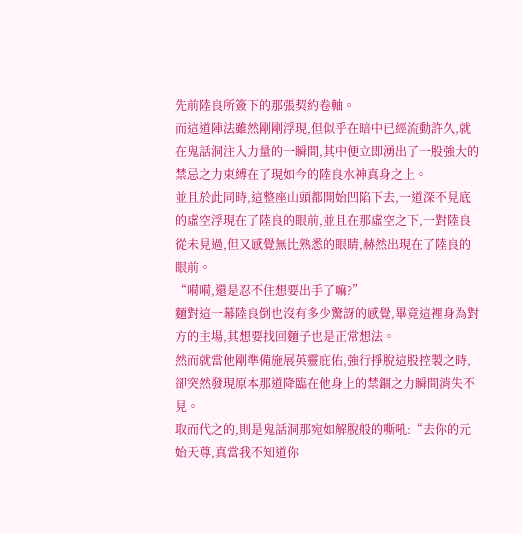先前陸良所簽下的那張契約卷軸。
而這道陣法雖然剛剛浮現,但似乎在暗中已經流動許久,就在鬼話洞注入力量的一瞬間,其中便立即湧出了一股強大的禁忌之力束縛在了現如今的陸良水神真身之上。
並且於此同時,這整座山頭都開始凹陷下去,一道深不見底的虛空浮現在了陸良的眼前,並且在那虛空之下,一對陸良從未見過,但又感覺無比熟悉的眼睛,赫然出現在了陸良的眼前。
“嗬嗬,還是忍不住想要出手了嘛?”
麵對這一幕陸良倒也沒有多少驚訝的感覺,畢竟這裡身為對方的主場,其想要找回麵子也是正常想法。
然而就當他剛準備施展英靈庇佑,強行掙脫這股控製之時,卻突然發現原本那道降臨在他身上的禁錮之力瞬間消失不見。
取而代之的,則是鬼話洞那宛如解脫般的嘶吼:“去你的元始天尊,真當我不知道你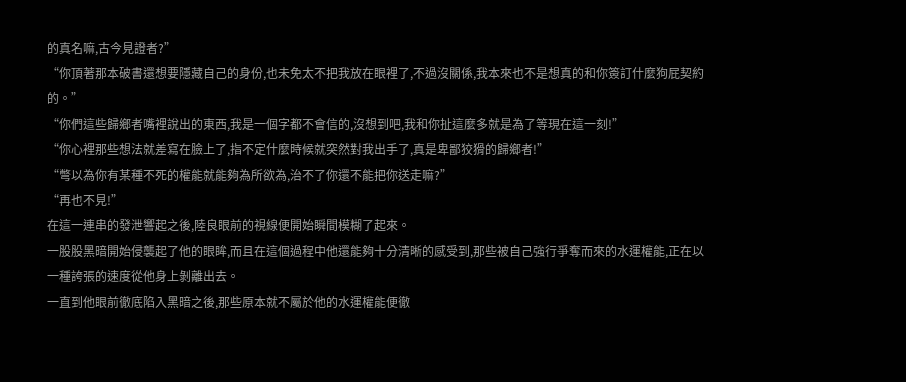的真名嘛,古今見證者?”
“你頂著那本破書還想要隱藏自己的身份,也未免太不把我放在眼裡了,不過沒關係,我本來也不是想真的和你簽訂什麼狗屁契約的。”
“你們這些歸鄉者嘴裡說出的東西,我是一個字都不會信的,沒想到吧,我和你扯這麼多就是為了等現在這一刻!”
“你心裡那些想法就差寫在臉上了,指不定什麼時候就突然對我出手了,真是卑鄙狡猾的歸鄉者!”
“彆以為你有某種不死的權能就能夠為所欲為,治不了你還不能把你送走嘛?”
“再也不見!”
在這一連串的發泄響起之後,陸良眼前的視線便開始瞬間模糊了起來。
一股股黑暗開始侵襲起了他的眼眸,而且在這個過程中他還能夠十分清晰的感受到,那些被自己強行爭奪而來的水運權能,正在以一種誇張的速度從他身上剝離出去。
一直到他眼前徹底陷入黑暗之後,那些原本就不屬於他的水運權能便徹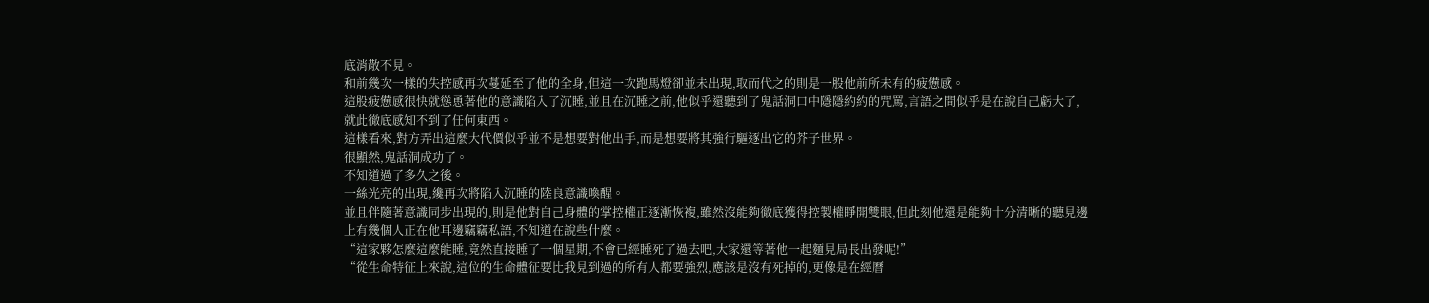底消散不見。
和前幾次一樣的失控感再次蔓延至了他的全身,但這一次跑馬燈卻並未出現,取而代之的則是一股他前所未有的疲憊感。
這股疲憊感很快就慫恿著他的意識陷入了沉睡,並且在沉睡之前,他似乎還聽到了鬼話洞口中隱隱約約的咒罵,言語之間似乎是在說自己虧大了,就此徹底感知不到了任何東西。
這樣看來,對方弄出這麼大代價似乎並不是想要對他出手,而是想要將其強行驅逐出它的芥子世界。
很顯然,鬼話洞成功了。
不知道過了多久之後。
一絲光亮的出現,纔再次將陷入沉睡的陸良意識喚醒。
並且伴隨著意識同步出現的,則是他對自己身體的掌控權正逐漸恢複,雖然沒能夠徹底獲得控製權睜開雙眼,但此刻他還是能夠十分清晰的聽見邊上有幾個人正在他耳邊竊竊私語,不知道在說些什麼。
“這家夥怎麼這麼能睡,竟然直接睡了一個星期,不會已經睡死了過去吧,大家還等著他一起麵見局長出發呢!”
“從生命特征上來說,這位的生命體征要比我見到過的所有人都要強烈,應該是沒有死掉的,更像是在經曆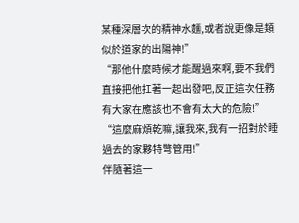某種深層次的精神水麵,或者說更像是類似於道家的出陽神!”
“那他什麼時候才能醒過來啊,要不我們直接把他扛著一起出發吧,反正這次任務有大家在應該也不會有太大的危險!”
“這麼麻煩乾嘛,讓我來,我有一招對於睡過去的家夥特彆管用!”
伴隨著這一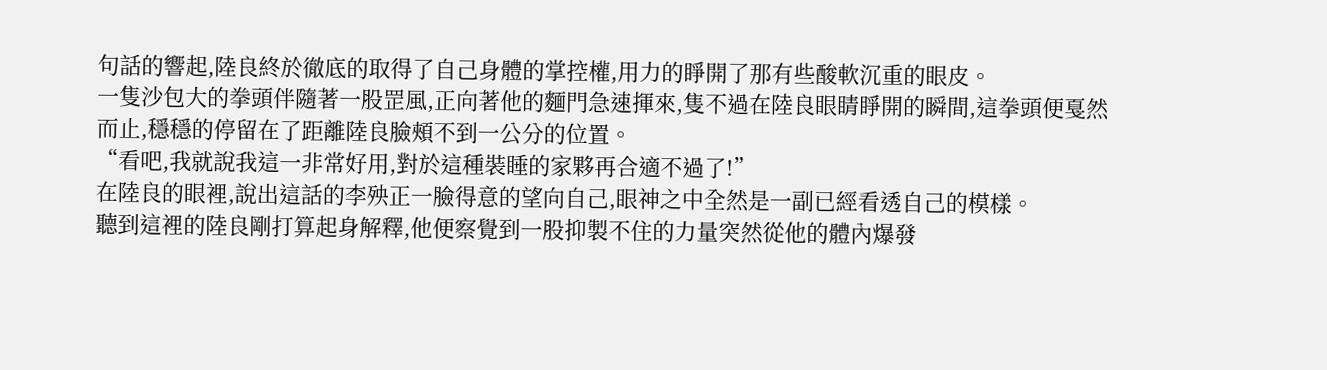句話的響起,陸良終於徹底的取得了自己身體的掌控權,用力的睜開了那有些酸軟沉重的眼皮。
一隻沙包大的拳頭伴隨著一股罡風,正向著他的麵門急速揮來,隻不過在陸良眼睛睜開的瞬間,這拳頭便戛然而止,穩穩的停留在了距離陸良臉頰不到一公分的位置。
“看吧,我就說我這一非常好用,對於這種裝睡的家夥再合適不過了!”
在陸良的眼裡,說出這話的李殃正一臉得意的望向自己,眼神之中全然是一副已經看透自己的模樣。
聽到這裡的陸良剛打算起身解釋,他便察覺到一股抑製不住的力量突然從他的體內爆發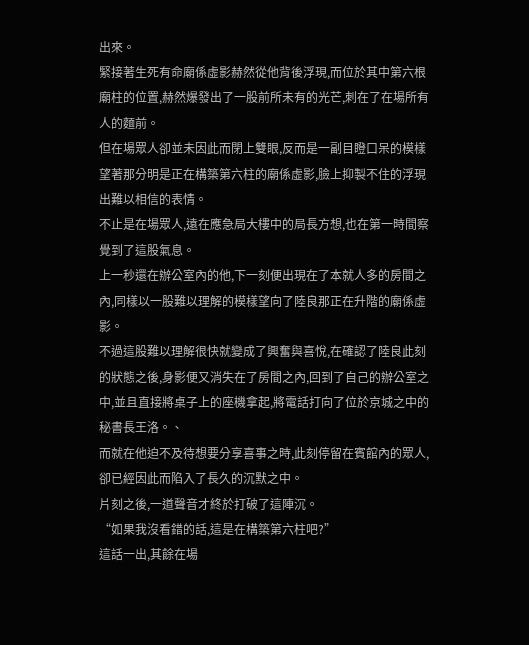出來。
緊接著生死有命廟係虛影赫然從他背後浮現,而位於其中第六根廟柱的位置,赫然爆發出了一股前所未有的光芒,刺在了在場所有人的麵前。
但在場眾人卻並未因此而閉上雙眼,反而是一副目瞪口呆的模樣望著那分明是正在構築第六柱的廟係虛影,臉上抑製不住的浮現出難以相信的表情。
不止是在場眾人,遠在應急局大樓中的局長方想,也在第一時間察覺到了這股氣息。
上一秒還在辦公室內的他,下一刻便出現在了本就人多的房間之內,同樣以一股難以理解的模樣望向了陸良那正在升階的廟係虛影。
不過這股難以理解很快就變成了興奮與喜悅,在確認了陸良此刻的狀態之後,身影便又消失在了房間之內,回到了自己的辦公室之中,並且直接將桌子上的座機拿起,將電話打向了位於京城之中的秘書長王洛。、
而就在他迫不及待想要分享喜事之時,此刻停留在賓館內的眾人,卻已經因此而陷入了長久的沉默之中。
片刻之後,一道聲音才終於打破了這陣沉。
“如果我沒看錯的話,這是在構築第六柱吧?”
這話一出,其餘在場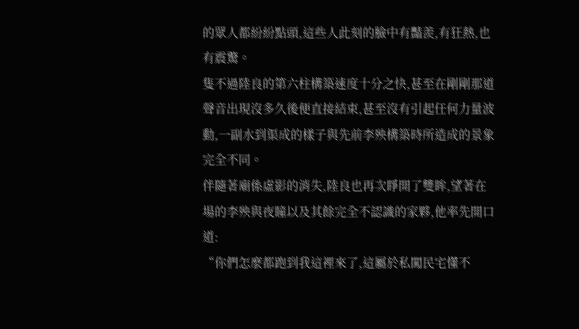的眾人都紛紛點頭,這些人此刻的臉中有豔羨,有狂熱,也有震驚。
隻不過陸良的第六柱構築速度十分之快,甚至在剛剛那道聲音出現沒多久後便直接結束,甚至沒有引起任何力量波動,一副水到渠成的樣子與先前李殃構築時所造成的景象完全不同。
伴隨著廟係虛影的消失,陸良也再次睜開了雙眸,望著在場的李殃與夜瞳以及其餘完全不認識的家夥,他率先開口道:
“你們怎麼都跑到我這裡來了,這屬於私闖民宅懂不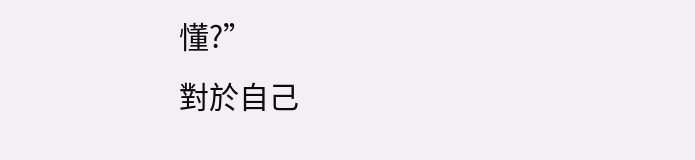懂?”
對於自己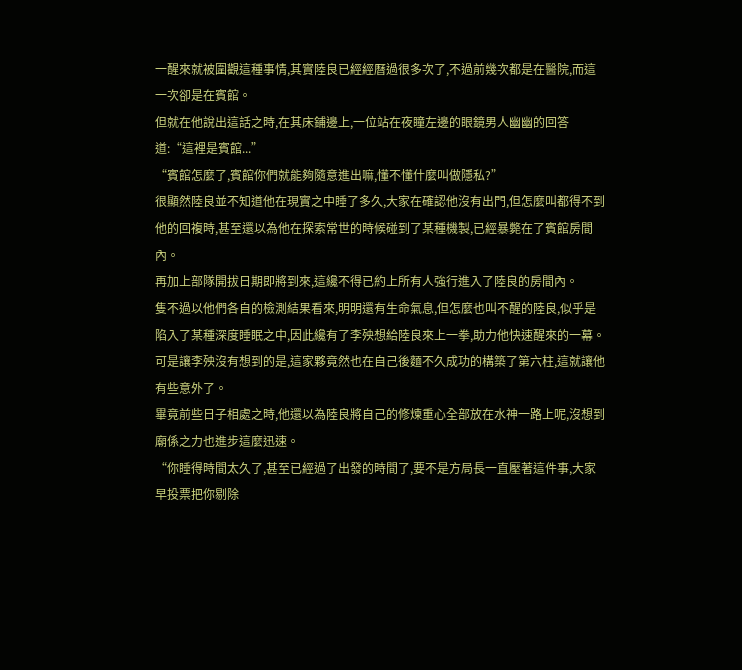一醒來就被圍觀這種事情,其實陸良已經經曆過很多次了,不過前幾次都是在醫院,而這一次卻是在賓館。
但就在他說出這話之時,在其床鋪邊上,一位站在夜瞳左邊的眼鏡男人幽幽的回答道:“這裡是賓館...”
“賓館怎麼了,賓館你們就能夠隨意進出嘛,懂不懂什麼叫做隱私?”
很顯然陸良並不知道他在現實之中睡了多久,大家在確認他沒有出門,但怎麼叫都得不到他的回複時,甚至還以為他在探索常世的時候碰到了某種機製,已經暴斃在了賓館房間內。
再加上部隊開拔日期即將到來,這纔不得已約上所有人強行進入了陸良的房間內。
隻不過以他們各自的檢測結果看來,明明還有生命氣息,但怎麼也叫不醒的陸良,似乎是陷入了某種深度睡眠之中,因此纔有了李殃想給陸良來上一拳,助力他快速醒來的一幕。
可是讓李殃沒有想到的是,這家夥竟然也在自己後麵不久成功的構築了第六柱,這就讓他有些意外了。
畢竟前些日子相處之時,他還以為陸良將自己的修煉重心全部放在水神一路上呢,沒想到廟係之力也進步這麼迅速。
“你睡得時間太久了,甚至已經過了出發的時間了,要不是方局長一直壓著這件事,大家早投票把你剔除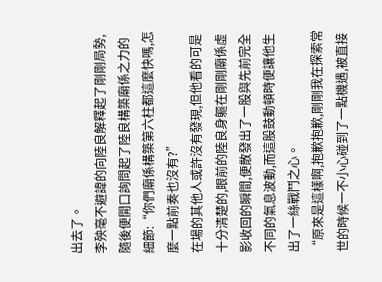出去了。
李殃毫不避諱的向陸良解釋起了剛剛局勢,隨後便開口詢問起了陸良構築廟係之力的細節:“你們廟係構築第六柱都這麼快嗎,怎麼一點前奏也沒有?”
在場的其他人或許沒有發現,但他看的可是十分清楚的,眼前的陸良身軀在剛剛廟係虛影收回的瞬間,便散發出了一股與先前完全不同的氣息波動,而這股鼓動頓時便讓他生出了一絲戰鬥之心。
“原來是這樣啊,抱歉抱歉,剛剛我在探索常世的時候一不小心碰到了一點機遇,被直接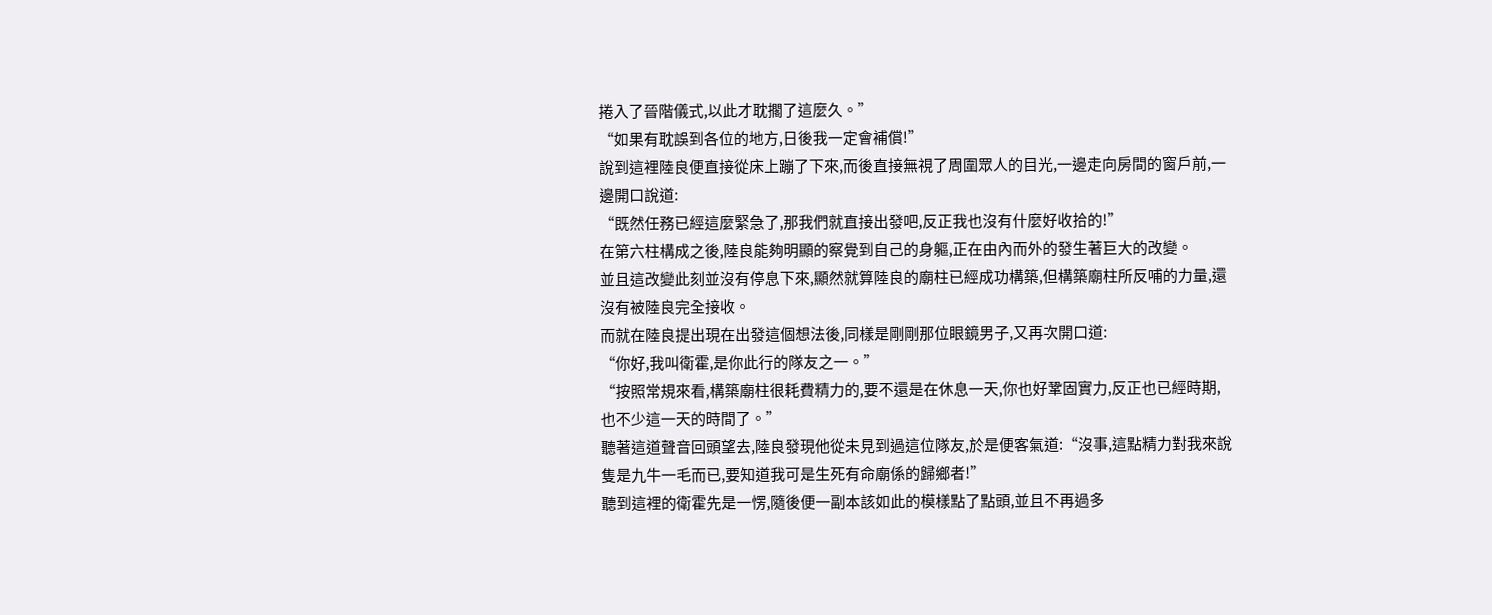捲入了晉階儀式,以此才耽擱了這麼久。”
“如果有耽誤到各位的地方,日後我一定會補償!”
說到這裡陸良便直接從床上蹦了下來,而後直接無視了周圍眾人的目光,一邊走向房間的窗戶前,一邊開口說道:
“既然任務已經這麼緊急了,那我們就直接出發吧,反正我也沒有什麼好收拾的!”
在第六柱構成之後,陸良能夠明顯的察覺到自己的身軀,正在由內而外的發生著巨大的改變。
並且這改變此刻並沒有停息下來,顯然就算陸良的廟柱已經成功構築,但構築廟柱所反哺的力量,還沒有被陸良完全接收。
而就在陸良提出現在出發這個想法後,同樣是剛剛那位眼鏡男子,又再次開口道:
“你好,我叫衛霍,是你此行的隊友之一。”
“按照常規來看,構築廟柱很耗費精力的,要不還是在休息一天,你也好鞏固實力,反正也已經時期,也不少這一天的時間了。”
聽著這道聲音回頭望去,陸良發現他從未見到過這位隊友,於是便客氣道:“沒事,這點精力對我來說隻是九牛一毛而已,要知道我可是生死有命廟係的歸鄉者!”
聽到這裡的衛霍先是一愣,隨後便一副本該如此的模樣點了點頭,並且不再過多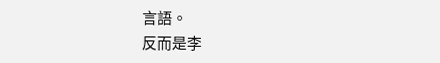言語。
反而是李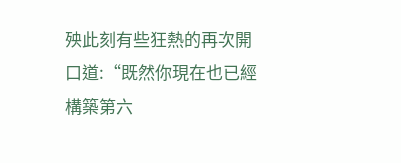殃此刻有些狂熱的再次開口道:“既然你現在也已經構築第六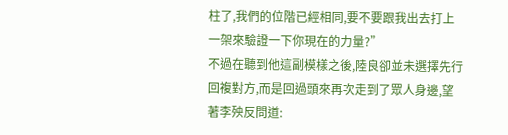柱了,我們的位階已經相同,要不要跟我出去打上一架來驗證一下你現在的力量?”
不過在聽到他這副模樣之後,陸良卻並未選擇先行回複對方,而是回過頭來再次走到了眾人身邊,望著李殃反問道: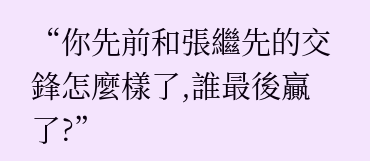“你先前和張繼先的交鋒怎麼樣了,誰最後贏了?”